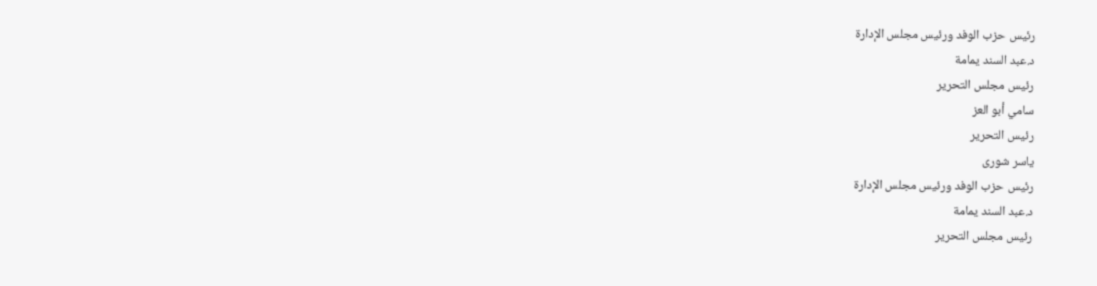رئيس حزب الوفد ورئيس مجلس الإدارة
د.عبد السند يمامة
رئيس مجلس التحرير
سامي أبو العز
رئيس التحرير
ياسر شورى
رئيس حزب الوفد ورئيس مجلس الإدارة
د.عبد السند يمامة
رئيس مجلس التحرير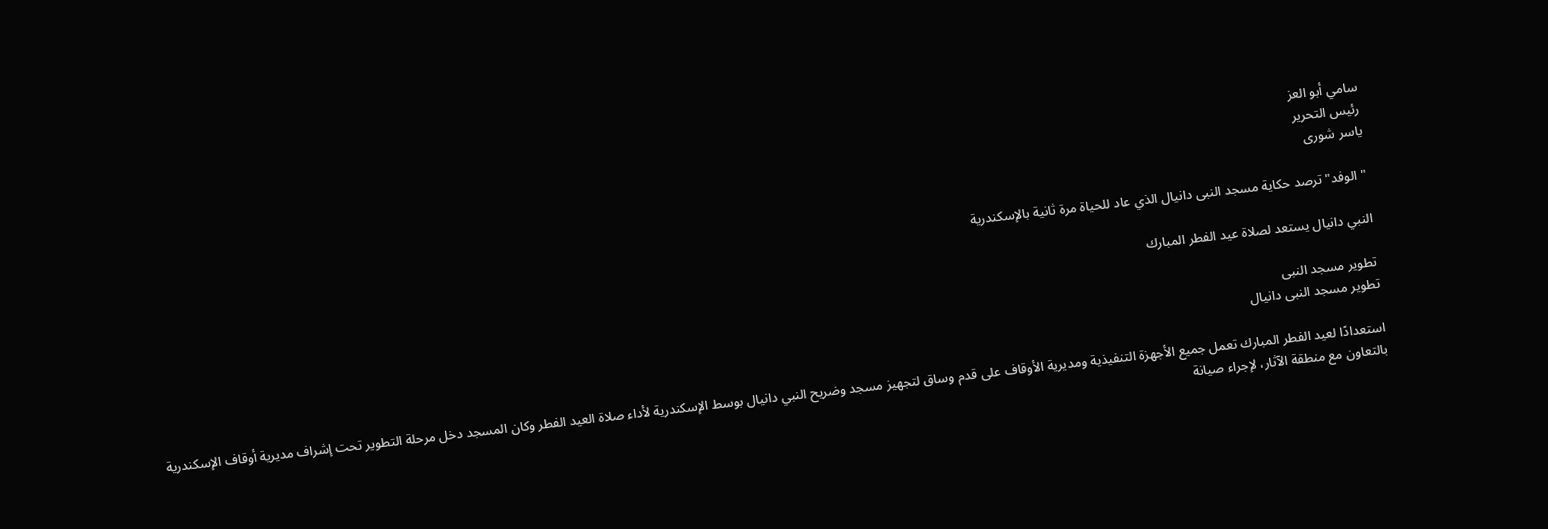سامي أبو العز
رئيس التحرير
ياسر شورى

"الوفد" ترصد حكاية مسجد النبى دانيال الذي عاد للحياة مرة ثانية بالإسكندرية

النبي دانيال يستعد لصلاة عيد الفطر المبارك

تطوير مسجد النبى
تطوير مسجد النبى دانيال

استعدادًا لعيد الفطر المبارك تعمل جميع الأجهزة التنفيذية ومديرية الأوقاف على قدم وساق لتجهيز مسجد وضريح النبي دانيال بوسط الإسكندرية لأداء صلاة العيد الفطر وكان المسجد دخل مرحلة التطوير تحت إشراف مديرية أوقاف الإسكندرية بالتعاون مع منطقة الآثار، لإجراء صيانة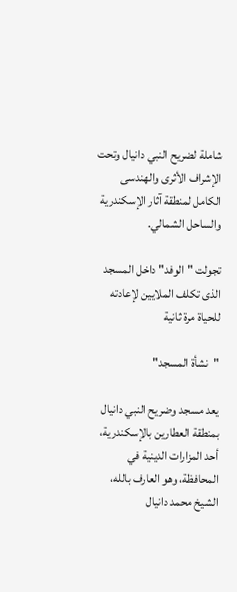شاملة لضريح النبي دانيال وتحت الإشراف الأثرى والهندسى الكامل لمنطقة آثار الإسكندرية والساحل الشمالي.

تجولت "الوفد" داخل المسجد الذى تكلف الملايين لإعادته للحياة مرة ثانية

"نشأة المسجد"

يعد مسجد وضريح النبي دانيال بمنطقة العطارين بالإسكندرية، أحد المزارات الدينية في المحافظة، وهو العارف بالله، الشيخ محمد دانيال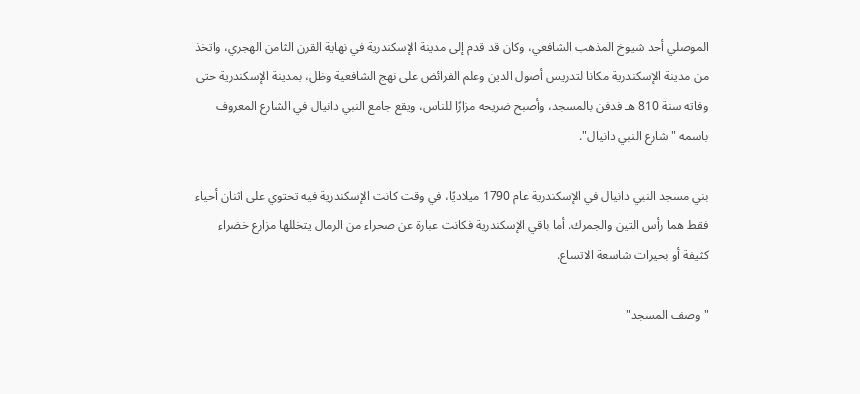الموصلي أحد شيوخ المذهب الشافعي، وكان قد قدم إلى مدينة الإسكندرية في نهاية القرن الثامن الهجري، واتخذ من مدينة الإسكندرية مكانا لتدريس أصول الدين وعلم الفرائض على نهج الشافعية وظل، بمدينة الإسكندرية حتى وفاته سنة 810 هـ فدفن بالمسجد، وأصبح ضريحه مزارًا للناس، ويقع جامع النبي دانيال في الشارع المعروف باسمه "شارع النبي دانيال".

بني مسجد النبي دانيال في الإسكندرية عام 1790 ميلاديًا، في وقت كانت الإسكندرية فيه تحتوي على اثنان أحياء فقط هما رأس التين والجمرك. أما باقي الإسكندرية فكانت عبارة عن صحراء من الرمال يتخللها مزارع خضراء كثيفة أو بحيرات شاسعة الاتساع.

"وصف المسجد"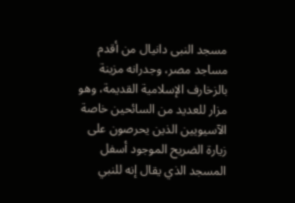مسجد النبى دانيال من أقدم مساجد مصر، وجدرانه مزينة بالزخارف الإسلامية القديمة، وهو مزار للعديد من السائحين خاصة الآسيويين الذين يحرصون على زيارة الضريح الموجود أسفل المسجد الذي يقال إنه للنبي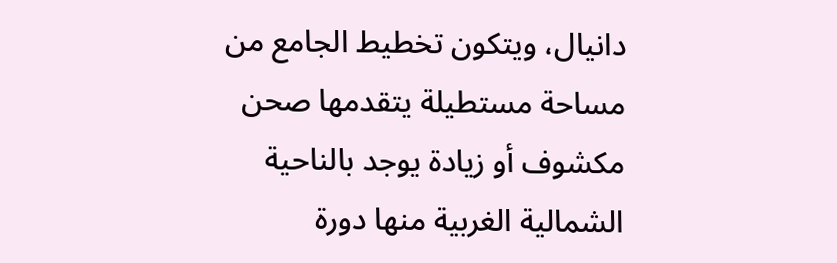دانيال، ويتكون تخطيط الجامع من مساحة مستطيلة يتقدمها صحن مكشوف أو زيادة يوجد بالناحية الشمالية الغربية منها دورة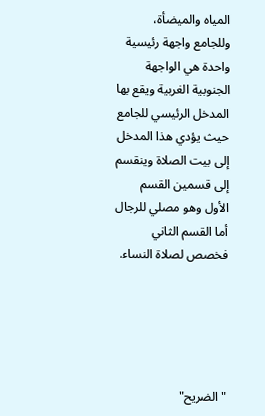المياه والميضأة، وللجامع واجهة رئيسية واحدة هي الواجهة الجنوبية الغربية ويقع بها المدخل الرئيسي للجامع حيث يؤدي هذا المدخل إلى بيت الصلاة وينقسم إلى قسمين القسم الأول وهو مصلي للرجال أما القسم الثاني فخصص لصلاة النساء.





"الضريح"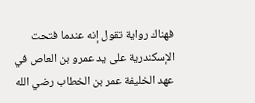فهناك رواية تقول إنه عندما فتحت الإسكندرية على يد عمرو بن العاص في عهد الخليفة عمر بن الخطاب رضي الله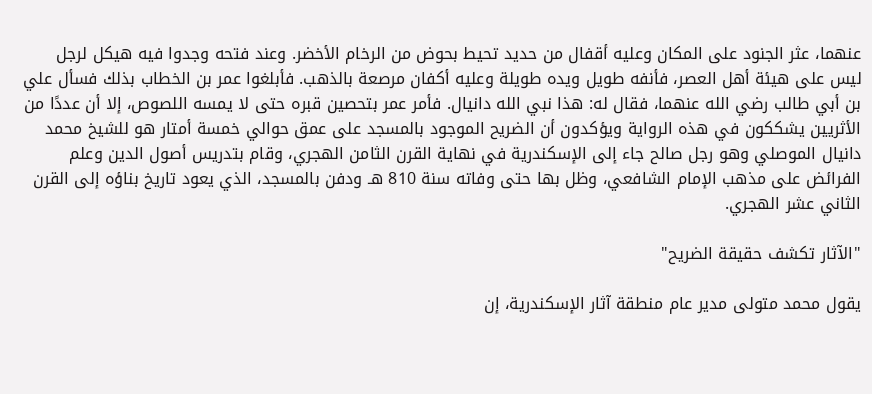عنهما، عثر الجنود على المكان وعليه أقفال من حديد تحيط بحوض من الرخام الأخضر. وعند فتحه وجدوا فيه هيكل لرجل ليس على هيئة أهل العصر، فأنفه طويل ويده طويلة وعليه أكفان مرصعة بالذهب. فأبلغوا عمر بن الخطاب بذلك فسأل علي بن أبي طالب رضي الله عنهما، فقال له: هذا نبي الله دانيال. فأمر عمر بتحصين قبره حتى لا يمسه اللصوص، إلا أن عددًا من الأثريين يشككون في هذه الرواية ويؤكدون أن الضريح الموجود بالمسجد على عمق حوالي خمسة أمتار هو للشيخ محمد دانيال الموصلي وهو رجل صالح جاء إلى الإسكندرية في نهاية القرن الثامن الهجري، وقام بتدريس أصول الدين وعلم الفرائض على مذهب الإمام الشافعي، وظل بها حتى وفاته سنة 810 هـ ودفن بالمسجد، الذي يعود تاريخ بناؤه إلى القرن الثاني عشر الهجري.

"الآثار تكشف حقيقة الضريح"

يقول محمد متولى مدير عام منطقة آثار الإسكندرية، إن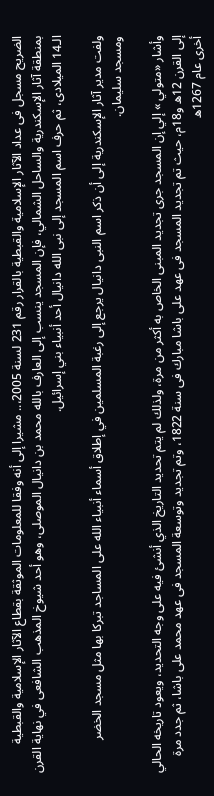الضريح مسجل فى عداد الآثار الإسلامية والقبطية بالقرار رقم 231 لسنة 2005،.. مشيرا إلى أنه وفقا للمعلومات الموثقة بقطاع الآثار الإسلامية والقبطية بمنطقة آثار الإسكندرية والساحل الشمالي، فإن المسجد ينسب إلى العارف بالله محمد بن دانيال الموصلى، وهو أحد شيوخ المذهب الشافعى في نهاية القرن الـ14 الميلادى، ثم حرف اسم المسجد إلى نبى الله دانيال أحد أنبياء بني إسرائيل.

ولفت مدير آثار الإسكندرية إلى أن ذكر اسم النبى دانيال يرجع إلى رغبة المسلمين في إطلاق أسماء أنبياء الله على المساجد تبركا بها مثل مسجد الخضر ومسجد سليمان.

وأشار «متولي » إلي إن المسجد جرى تجديد المبنى الخاص به أكثر من مرة، ولذلك لم يتم تحديد التاريخ الذي أنشئ فيه على وجه التحديد، ويعود تاريخه الحالي إلى القرن 12ه و18م، حيث تم تجديد المسجد فى عهد على باشا مبارك فى سنة 1822، وتم تجديد وتوسعة المسجد فى عهد محمد على باشا، ثم جدد مرة أخرى عام 1267ه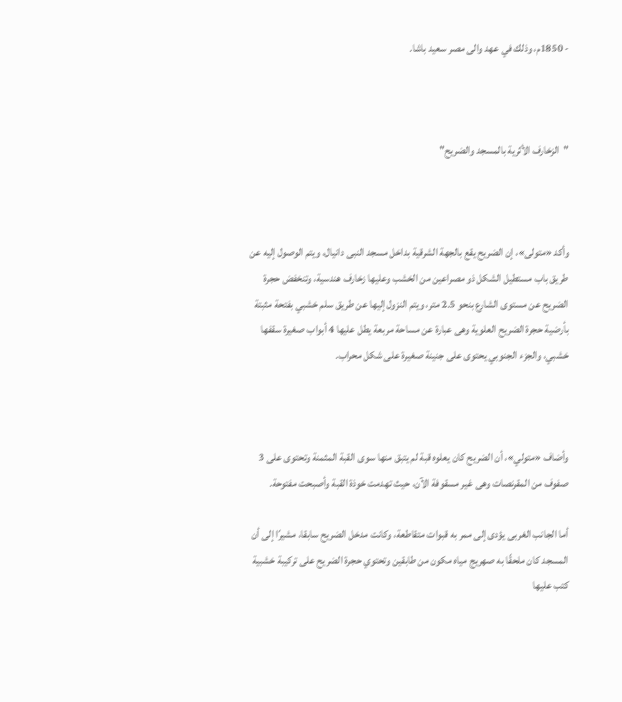- 1850م، وذلك في عهد والى مصر سعيد باشا.



"الزخارف الأثرية بالمسجد والضريح"



وأكد «متولى»، إن الضريح يقع بالجهة الشرقية بداخل مسجد النبى دانيال، ويتم الوصول إليه عن طريق باب مستطيل الشكل ذو مصراعين من الخشب وعليها زخارف هندسية، وتنخفض حجرة الضريح عن مستوى الشارع بنحو 2.5 متر، ويتم النزول إليها عن طريق سلم خشبي بفتحة مثبتة بأرضية حجرة الضريح العلوية وهى عبارة عن مساحة مربعة يطل عليها 4 أبواب صغيرة سقفها خشبي، والجزء الجنوبي يحتوى على جنينة صغيرة على شكل محراب.



وأضاف «متولي»، أن الضريح كان يعلوه قبة لم يتبق منها سوى القبة المثمنة وتحتوى على 3 صفوف من المقرنصات وهى غير مسقوفة الآن، حيث تهدمت خوذة القبة وأصبحت مفتوحة.

أما الجانب الغربى يؤدى إلى ممر به قبوات متقاطعة، وكانت مدخل الضريح سابقا، مشيرًا إلى أن المسجد كان ملحقًا به صهريج مياه مكون من طابقين وتحتوي حجرة الضريح على تركيبة خشبية كتب عليها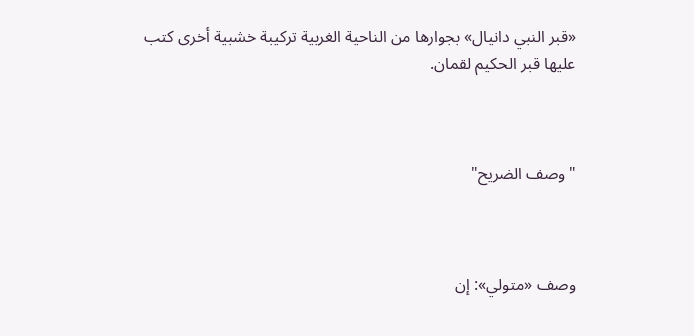«قبر النبي دانيال» بجوارها من الناحية الغربية تركيبة خشبية أخرى كتب عليها قبر الحكيم لقمان.



"وصف الضريح"



وصف «متولي»: إن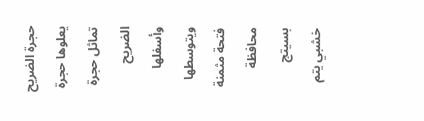حجرة الضريح يعلوها حجرة تماثل حجرة الضريح وأسفلها ويتوسطها فتحة مثمنة محافظة بسيتج خشبي يتم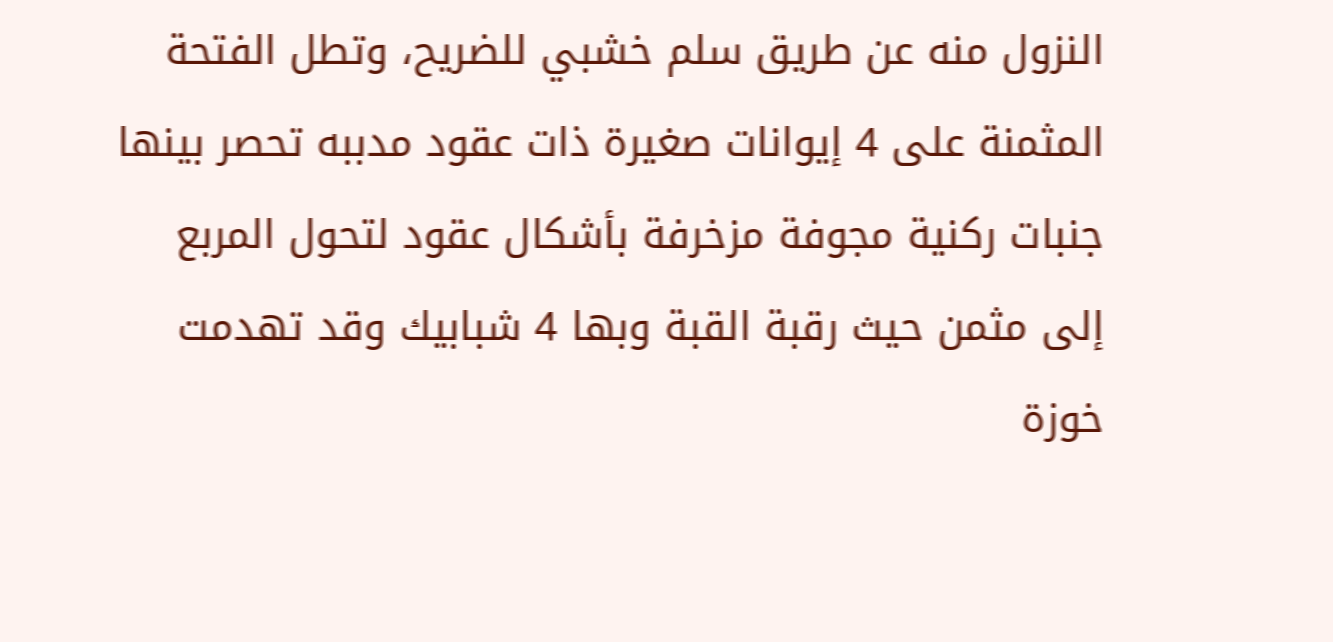النزول منه عن طريق سلم خشبي للضريح، وتطل الفتحة المثمنة على 4 إيوانات صغيرة ذات عقود مدببه تحصر بينها جنبات ركنية مجوفة مزخرفة بأشكال عقود لتحول المربع إلى مثمن حيث رقبة القبة وبها 4 شبابيك وقد تهدمت خوزة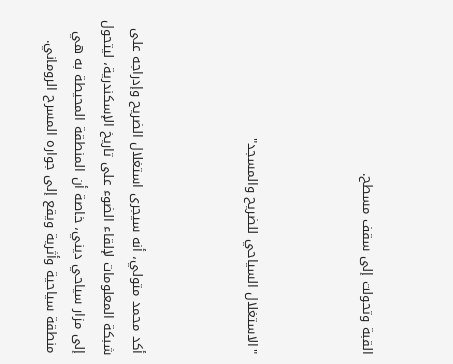القبة وتحولت إلى سقف مسطح.



"الاستغلال السياحي للضريح والمسجد"



أكد محمد متولي، أنه سيجرى استغلال الضريح وإدراجه على شبكة المعلومات لإلقاء الضوء على تاريخ الإسكندرية، ليتحول إلى مزار سياحي ديني، خاصة أن المنطقة المحيطة به هي منطقة سياحية وأثرية ويقع إلى جواره المسرح الروماني.